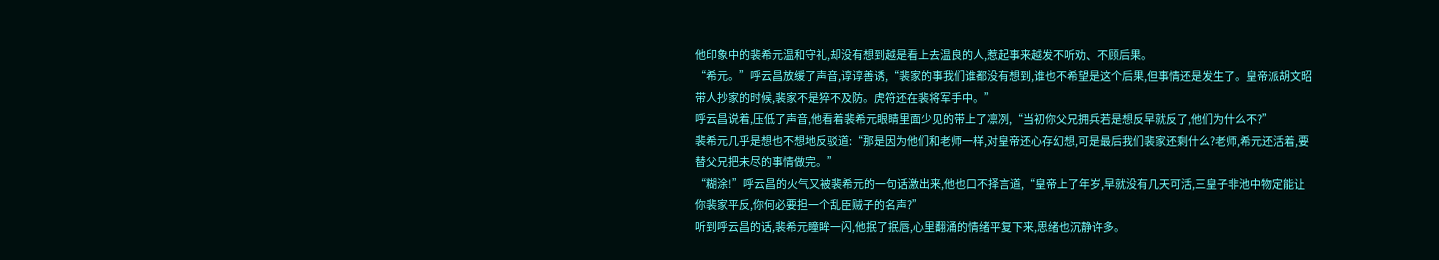他印象中的裴希元温和守礼,却没有想到越是看上去温良的人,惹起事来越发不听劝、不顾后果。
“希元。”呼云昌放缓了声音,谆谆善诱,“裴家的事我们谁都没有想到,谁也不希望是这个后果,但事情还是发生了。皇帝派胡文昭带人抄家的时候,裴家不是猝不及防。虎符还在裴将军手中。”
呼云昌说着,压低了声音,他看着裴希元眼睛里面少见的带上了凛冽,“当初你父兄拥兵若是想反早就反了,他们为什么不?”
裴希元几乎是想也不想地反驳道:“那是因为他们和老师一样,对皇帝还心存幻想,可是最后我们裴家还剩什么?老师,希元还活着,要替父兄把未尽的事情做完。”
“糊涂!”呼云昌的火气又被裴希元的一句话激出来,他也口不择言道,“皇帝上了年岁,早就没有几天可活,三皇子非池中物定能让你裴家平反,你何必要担一个乱臣贼子的名声?”
听到呼云昌的话,裴希元瞳眸一闪,他抿了抿唇,心里翻涌的情绪平复下来,思绪也沉静许多。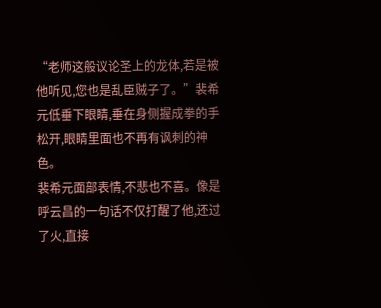“老师这般议论圣上的龙体,若是被他听见,您也是乱臣贼子了。”裴希元低垂下眼睛,垂在身侧握成拳的手松开,眼睛里面也不再有讽刺的神色。
裴希元面部表情,不悲也不喜。像是呼云昌的一句话不仅打醒了他,还过了火,直接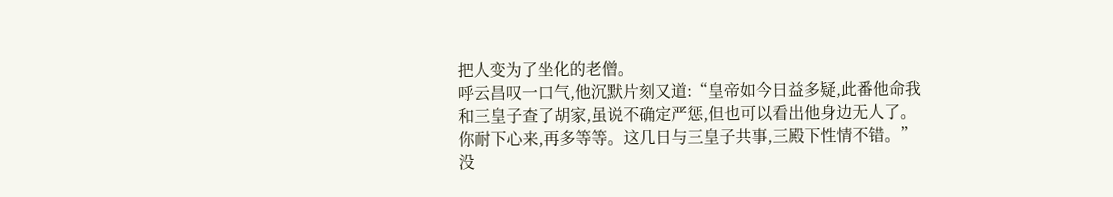把人变为了坐化的老僧。
呼云昌叹一口气,他沉默片刻又道:“皇帝如今日益多疑,此番他命我和三皇子查了胡家,虽说不确定严惩,但也可以看出他身边无人了。你耐下心来,再多等等。这几日与三皇子共事,三殿下性情不错。”
没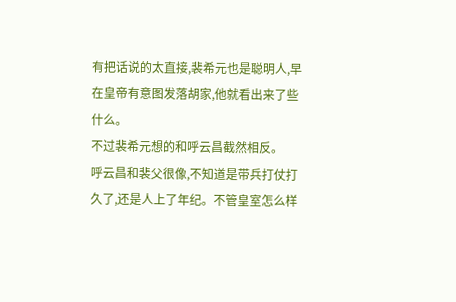有把话说的太直接,裴希元也是聪明人,早在皇帝有意图发落胡家,他就看出来了些什么。
不过裴希元想的和呼云昌截然相反。
呼云昌和裴父很像,不知道是带兵打仗打久了,还是人上了年纪。不管皇室怎么样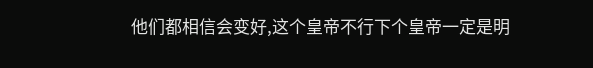他们都相信会变好,这个皇帝不行下个皇帝一定是明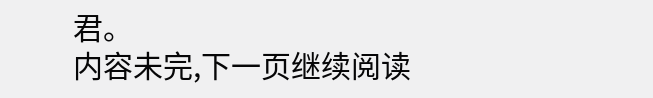君。
内容未完,下一页继续阅读